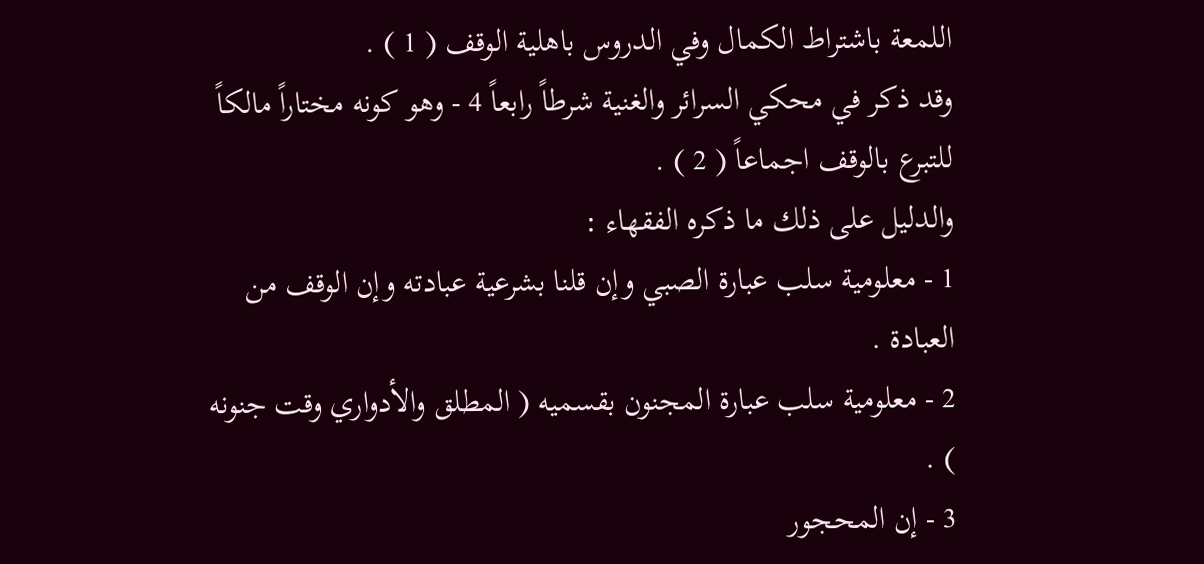اللمعة باشتراط الكمال وفي الدروس باهلية الوقف ( 1 ) .
وقد ذكر في محكي السرائر والغنية شرطاً رابعاً 4 - وهو كونه مختاراً مالكاً للتبرع بالوقف اجماعاً ( 2 ) .
والدليل على ذلك ما ذكره الفقهاء :
1 - معلومية سلب عبارة الصبي وإن قلنا بشرعية عبادته وإن الوقف من العبادة .
2 - معلومية سلب عبارة المجنون بقسميه ( المطلق والأدواري وقت جنونه ) .
3 - إن المحجور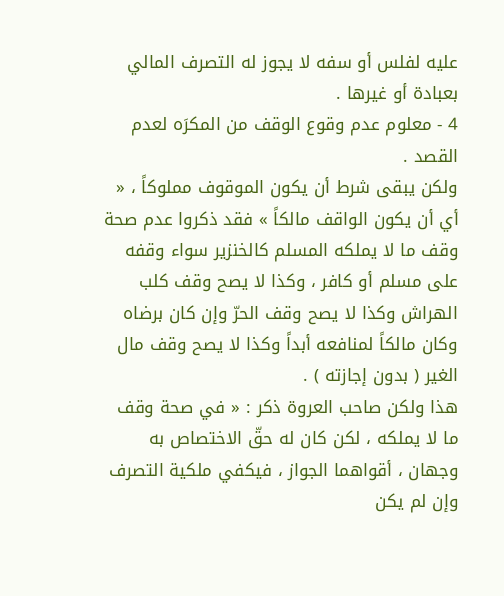عليه لفلس أو سفه لا يجوز له التصرف المالي بعبادة أو غيرها .
4 - معلوم عدم وقوع الوقف من المكرَه لعدم القصد .
ولكن يبقى شرط أن يكون الموقوف مملوكاً ، « أي أن يكون الواقف مالكاً » فقد ذكروا عدم صحة وقف ما لا يملكه المسلم كالخنزير سواء وقفه على مسلم أو كافر ، وكذا لا يصح وقف كلب الهراش وكذا لا يصح وقف الحرّ وإن كان برضاه وكان مالكاً لمنافعه أبداً وكذا لا يصح وقف مال الغير ( بدون إجازته ) .
هذا ولكن صاحب العروة ذكر : « في صحة وقف ما لا يملكه ، لكن كان له حقّ الاختصاص به وجهان ، أقواهما الجواز ، فيكفي ملكية التصرف وإن لم يكن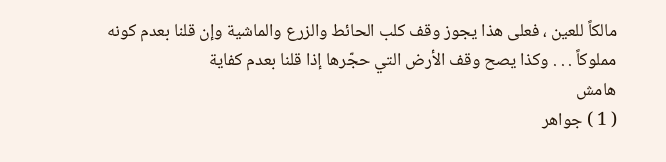مالكاً للعين ، فعلى هذا يجوز وقف كلب الحائط والزرع والماشية وإن قلنا بعدم كونه مملوكاً . . . وكذا يصح وقف الأرض التي حجّرها إذا قلنا بعدم كفاية
هامش
( 1 ) جواهر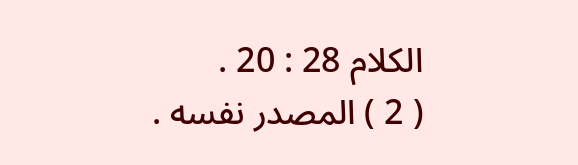الكلام 28 : 20 .
( 2 ) المصدر نفسه .